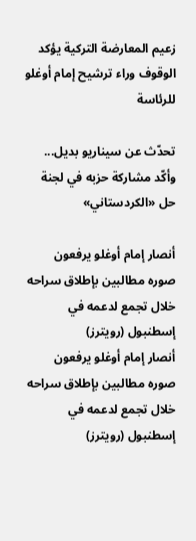زعيم المعارضة التركية يؤكد الوقوف وراء ترشيح إمام أوغلو للرئاسة

تحدّث عن سيناريو بديل... وأكّد مشاركة حزبه في لجنة حل «الكردستاني»

أنصار إمام أوغلو يرفعون صوره مطالبين بإطلاق سراحه خلال تجمع لدعمه في إسطنبول (رويترز)
أنصار إمام أوغلو يرفعون صوره مطالبين بإطلاق سراحه خلال تجمع لدعمه في إسطنبول (رويترز)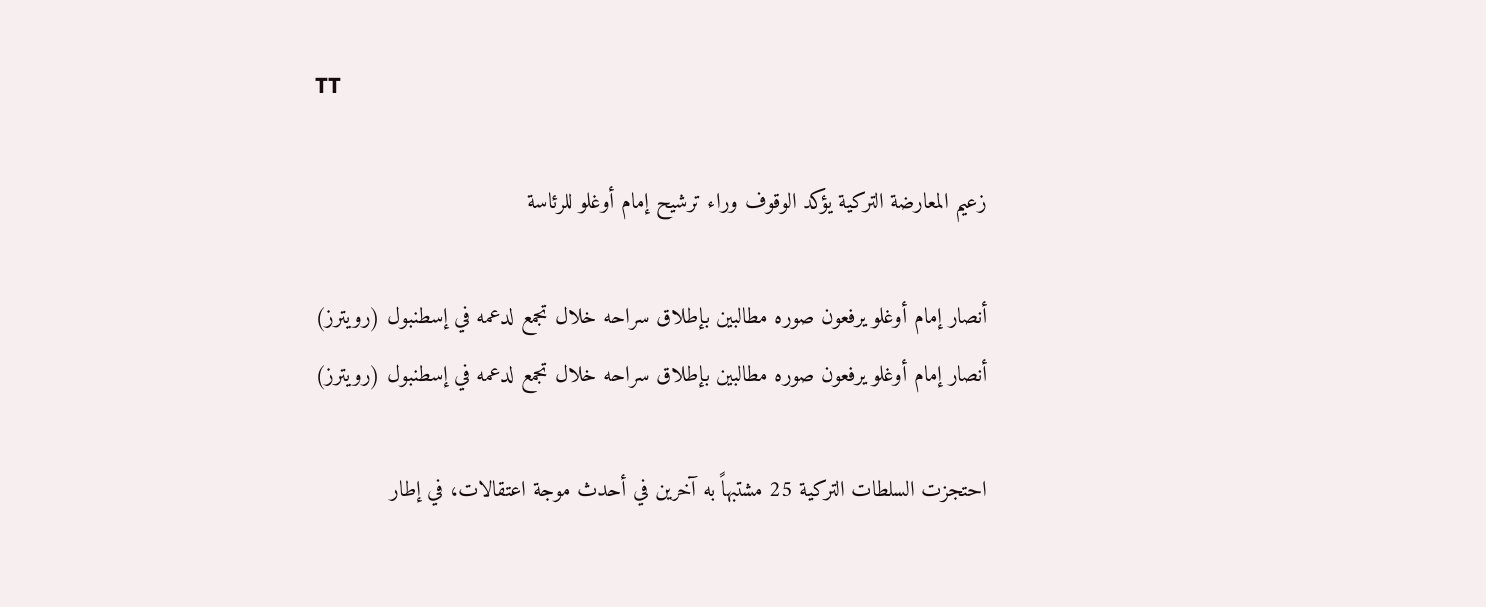TT

زعيم المعارضة التركية يؤكد الوقوف وراء ترشيح إمام أوغلو للرئاسة

أنصار إمام أوغلو يرفعون صوره مطالبين بإطلاق سراحه خلال تجمع لدعمه في إسطنبول (رويترز)
أنصار إمام أوغلو يرفعون صوره مطالبين بإطلاق سراحه خلال تجمع لدعمه في إسطنبول (رويترز)

احتجزت السلطات التركية 25 مشتبهاً به آخرين في أحدث موجة اعتقالات، في إطار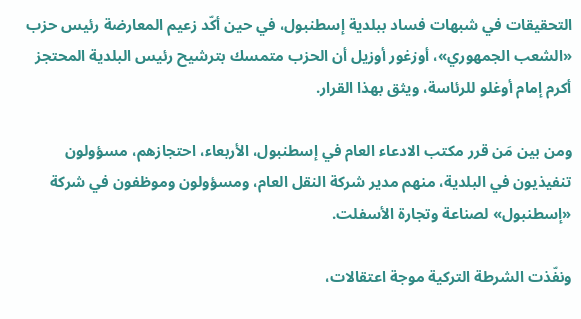التحقيقات في شبهات فساد ببلدية إسطنبول، في حين أكّد زعيم المعارضة رئيس حزب «الشعب الجمهوري»، أوزغور أوزيل أن الحزب متمسك بترشيح رئيس البلدية المحتجز أكرم إمام أوغلو للرئاسة، ويثق بهذا القرار.

ومن بين مَن قرر مكتب الادعاء العام في إسطنبول، الأربعاء، احتجازهم، مسؤولون تنفيذيون في البلدية، منهم مدير شركة النقل العام، ومسؤولون وموظفون في شركة «إسطنبول» لصناعة وتجارة الأسفلت.

ونفّذت الشرطة التركية موجة اعتقالات،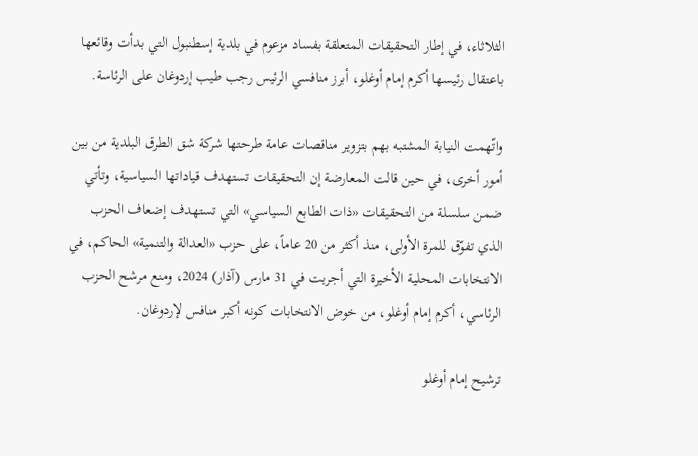الثلاثاء، في إطار التحقيقات المتعلقة بفساد مزعوم في بلدية إسطنبول التي بدأت وقائعها باعتقال رئيسها أكرم إمام أوغلو، أبرز منافسي الرئيس رجب طيب إردوغان على الرئاسة.

واتّهمت النيابة المشتبه بهم بتزوير مناقصات عامة طرحتها شركة شق الطرق البلدية من بين أمور أخرى، في حين قالت المعارضة إن التحقيقات تستهدف قياداتها السياسية، وتأتي ضمن سلسلة من التحقيقات «ذات الطابع السياسي» التي تستهدف إضعاف الحزب الذي تفوّق للمرة الأولى، منذ أكثر من 20 عاماً، على حزب «العدالة والتنمية» الحاكم، في الانتخابات المحلية الأخيرة التي أجريت في 31 مارس (آذار) 2024، ومنع مرشح الحزب الرئاسي، أكرم إمام أوغلو، من خوض الانتخابات كونه أكبر منافس لإردوغان.

ترشيح إمام أوغلو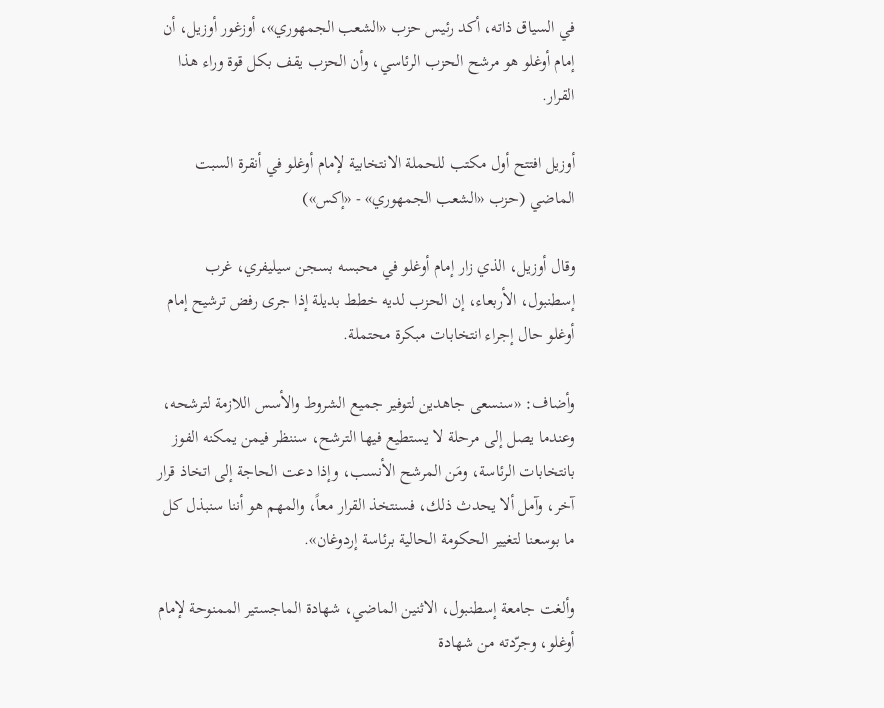في السياق ذاته، أكد رئيس حزب «الشعب الجمهوري»، أوزغور أوزيل، أن إمام أوغلو هو مرشح الحزب الرئاسي، وأن الحزب يقف بكل قوة وراء هذا القرار.

أوزيل افتتح أول مكتب للحملة الانتخابية لإمام أوغلو في أنقرة السبت الماضي (حزب «الشعب الجمهوري» - «إكس»)

وقال أوزيل، الذي زار إمام أوغلو في محبسه بسجن سيليفري، غرب إسطنبول، الأربعاء، إن الحزب لديه خطط بديلة إذا جرى رفض ترشيح إمام أوغلو حال إجراء انتخابات مبكرة محتملة.

وأضاف: «سنسعى جاهدين لتوفير جميع الشروط والأسس اللازمة لترشحه، وعندما يصل إلى مرحلة لا يستطيع فيها الترشح، سننظر فيمن يمكنه الفوز بانتخابات الرئاسة، ومَن المرشح الأنسب، وإذا دعت الحاجة إلى اتخاذ قرار آخر، وآمل ألا يحدث ذلك، فسنتخذ القرار معاً، والمهم هو أننا سنبذل كل ما بوسعنا لتغيير الحكومة الحالية برئاسة إردوغان».

وألغت جامعة إسطنبول، الاثنين الماضي، شهادة الماجستير الممنوحة لإمام أوغلو، وجرّدته من شهادة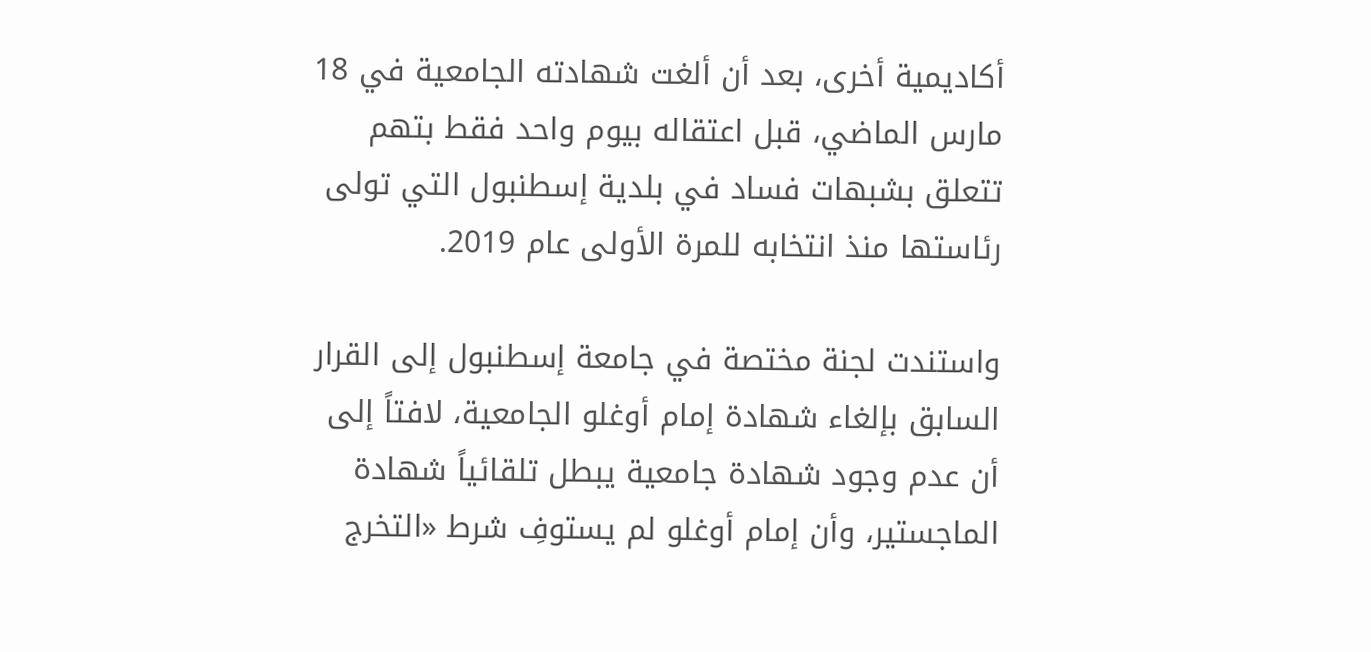أكاديمية أخرى، بعد أن ألغت شهادته الجامعية في 18 مارس الماضي، قبل اعتقاله بيوم واحد فقط بتهم تتعلق بشبهات فساد في بلدية إسطنبول التي تولى رئاستها منذ انتخابه للمرة الأولى عام 2019.

واستندت لجنة مختصة في جامعة إسطنبول إلى القرار السابق بإلغاء شهادة إمام أوغلو الجامعية، لافتاً إلى أن عدم وجود شهادة جامعية يبطل تلقائياً شهادة الماجستير، وأن إمام أوغلو لم يستوفِ شرط «التخرج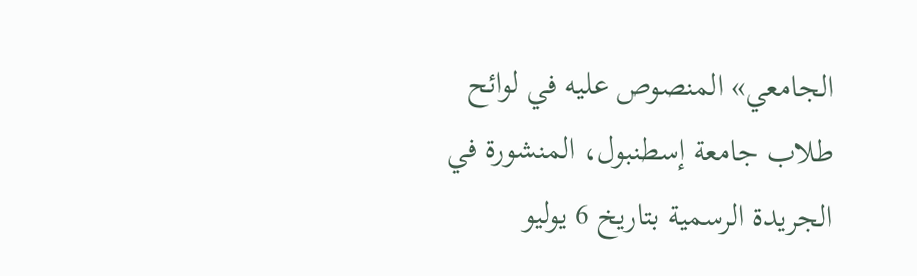الجامعي» المنصوص عليه في لوائح طلاب جامعة إسطنبول، المنشورة في الجريدة الرسمية بتاريخ 6 يوليو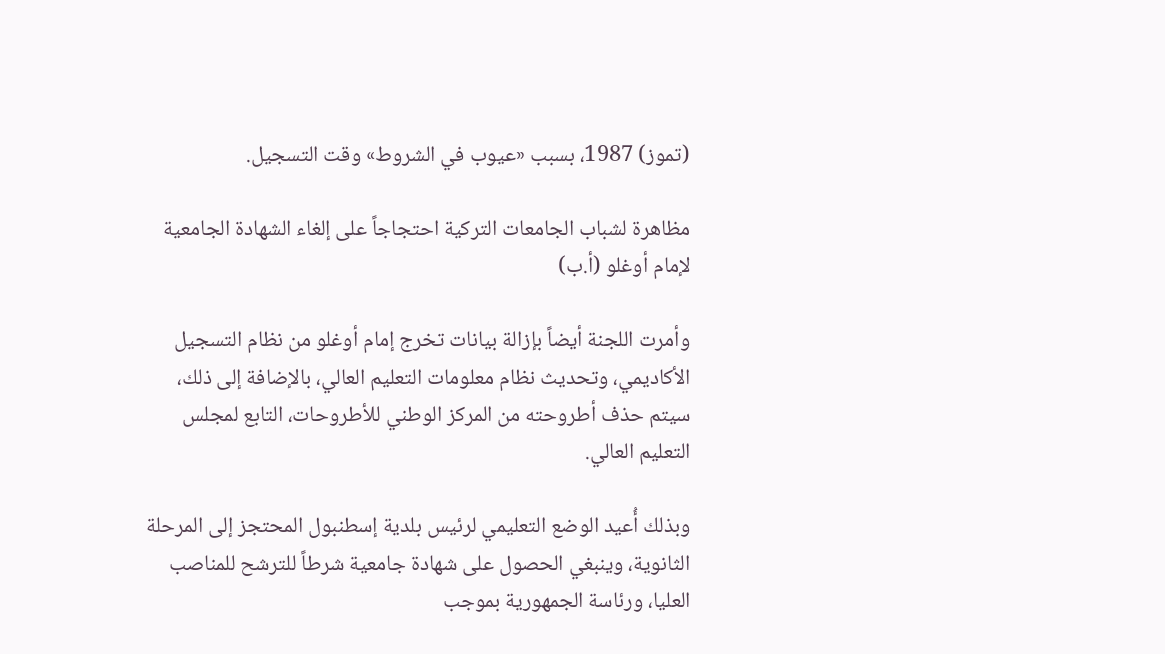(تموز) 1987، بسبب «عيوب في الشروط» وقت التسجيل.

مظاهرة لشباب الجامعات التركية احتجاجاً على إلغاء الشهادة الجامعية لإمام أوغلو (أ.ب)

وأمرت اللجنة أيضاً بإزالة بيانات تخرج إمام أوغلو من نظام التسجيل الأكاديمي، وتحديث نظام معلومات التعليم العالي، بالإضافة إلى ذلك، سيتم حذف أطروحته من المركز الوطني للأطروحات، التابع لمجلس التعليم العالي.

وبذلك أُعيد الوضع التعليمي لرئيس بلدية إسطنبول المحتجز إلى المرحلة الثانوية، وينبغي الحصول على شهادة جامعية شرطاً للترشح للمناصب العليا، ورئاسة الجمهورية بموجب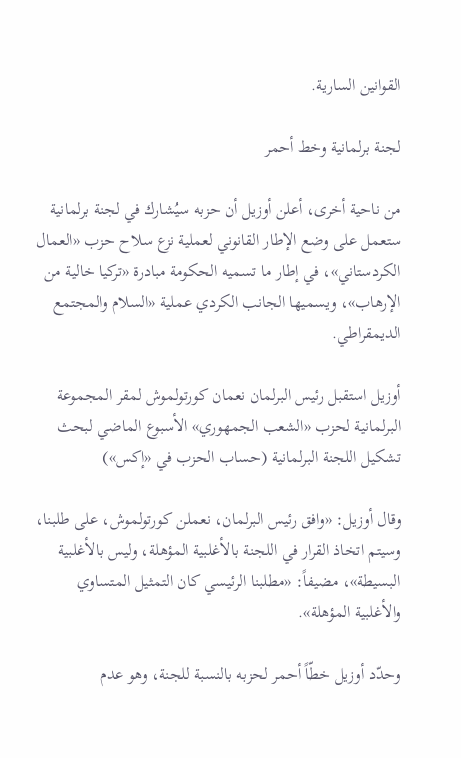القوانين السارية.

لجنة برلمانية وخط أحمر

من ناحية أخرى، أعلن أوزيل أن حزبه سيُشارك في لجنة برلمانية ستعمل على وضع الإطار القانوني لعملية نزع سلاح حزب «العمال الكردستاني»، في إطار ما تسميه الحكومة مبادرة «تركيا خالية من الإرهاب»، ويسميها الجانب الكردي عملية «السلام والمجتمع الديمقراطي.

أوزيل استقبل رئيس البرلمان نعمان كورتولموش لمقر المجموعة البرلمانية لحزب «الشعب الجمهوري» الأسبوع الماضي لبحث تشكيل اللجنة البرلمانية (حساب الحزب في «إكس»)

وقال أوزيل: «وافق رئيس البرلمان، نعملن كورتولموش، على طلبنا، وسيتم اتخاذ القرار في اللجنة بالأغلبية المؤهلة، وليس بالأغلبية البسيطة»، مضيفاً: «مطلبنا الرئيسي كان التمثيل المتساوي والأغلبية المؤهلة».

وحدّد أوزيل خطّاً أحمر لحزبه بالنسبة للجنة، وهو عدم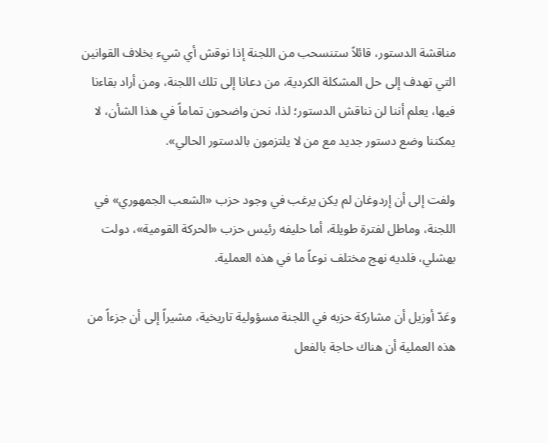مناقشة الدستور، قائلاً ستنسحب من اللجنة إذا نوقش أي شيء بخلاف القوانين التي تهدف إلى حل المشكلة الكردية، من دعانا إلى تلك اللجنة، ومن أراد بقاءنا فيها، يعلم أننا لن نناقش الدستور؛ لذا، نحن واضحون تماماً في هذا الشأن، لا يمكننا وضع دستور جديد مع من لا يلتزمون بالدستور الحالي».

ولفت إلى أن إردوغان لم يكن يرغب في وجود حزب «الشعب الجمهوري» في اللجنة، وماطل لفترة طويلة، أما حليفه رئيس حزب «الحركة القومية»، دولت بهشلي، فلديه نهج مختلف نوعاً ما في هذه العملية.

وعَدّ أوزيل أن مشاركة حزبه في اللجنة مسؤولية تاريخية، مشيراً إلى أن جزءاً من هذه العملية أن هناك حاجة بالفعل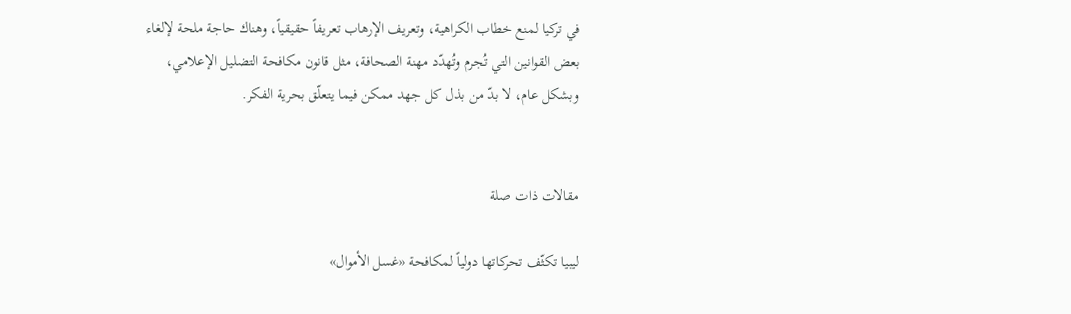في تركيا لمنع خطاب الكراهية، وتعريف الإرهاب تعريفاً حقيقياً، وهناك حاجة ملحة لإلغاء بعض القوانين التي تُجرم وتُهدّد مهنة الصحافة، مثل قانون مكافحة التضليل الإعلامي، وبشكل عام، لا بدّ من بذل كل جهد ممكن فيما يتعلّق بحرية الفكر.


مقالات ذات صلة

ليبيا تكثّف تحركاتها دولياً لمكافحة «غسل الأموال»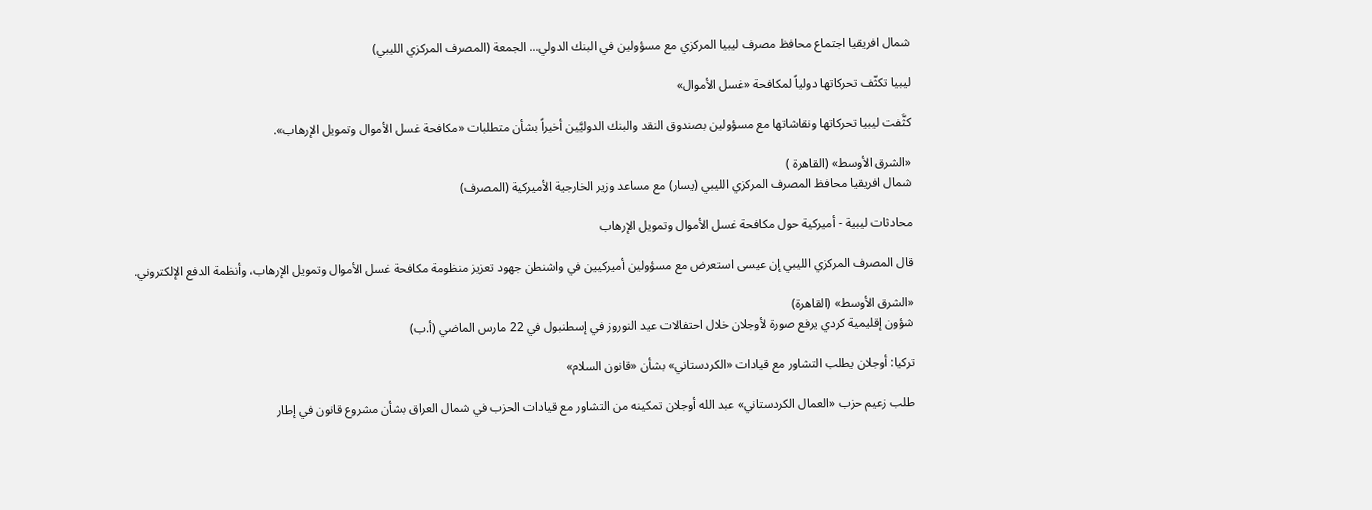شمال افريقيا اجتماع محافظ مصرف ليبيا المركزي مع مسؤولين في البنك الدولي... الجمعة (المصرف المركزي الليبي)

ليبيا تكثّف تحركاتها دولياً لمكافحة «غسل الأموال»

كثَّفت ليبيا تحركاتها ونقاشاتها مع مسؤولين بصندوق النقد والبنك الدوليَّين أخيراً بشأن متطلبات «مكافحة غسل الأموال وتمويل الإرهاب».

«الشرق الأوسط» (القاهرة )
شمال افريقيا محافظ المصرف المركزي الليبي (يسار) مع مساعد وزير الخارجية الأميركية (المصرف)

محادثات ليبية - أميركية حول مكافحة غسل الأموال وتمويل الإرهاب

قال المصرف المركزي الليبي إن عيسى استعرض مع مسؤولين أميركيين في واشنطن جهود تعزيز منظومة مكافحة غسل الأموال وتمويل الإرهاب، وأنظمة الدفع الإلكتروني.

«الشرق الأوسط» (القاهرة)
شؤون إقليمية كردي يرفع صورة لأوجلان خلال احتفالات عيد النوروز في إسطنبول في 22 مارس الماضي (أ.ب)

تركيا: أوجلان يطلب التشاور مع قيادات «الكردستاني» بشأن «قانون السلام»

طلب زعيم حزب «العمال الكردستاني» عبد الله أوجلان تمكينه من التشاور مع قيادات الحزب في شمال العراق بشأن مشروع قانون في إطار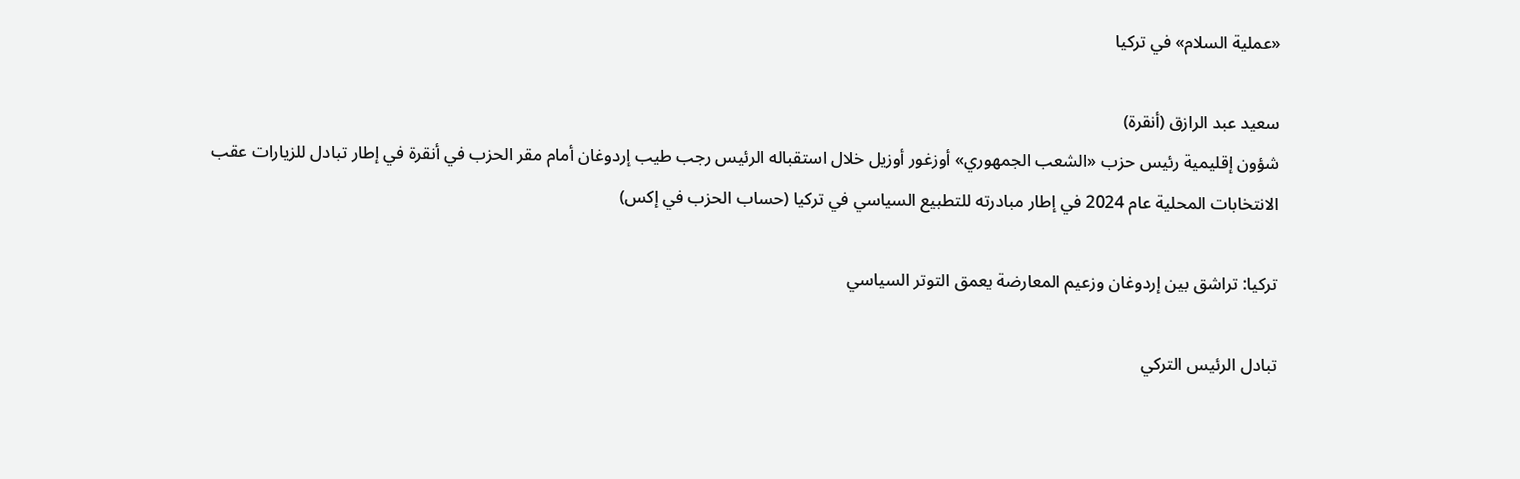«عملية السلام» في تركيا

سعيد عبد الرازق (أنقرة)
شؤون إقليمية رئيس حزب «الشعب الجمهوري» أوزغور أوزيل خلال استقباله الرئيس رجب طيب إردوغان أمام مقر الحزب في أنقرة في إطار تبادل للزيارات عقب الانتخابات المحلية عام 2024 في إطار مبادرته للتطبيع السياسي في تركيا (حساب الحزب في إكس)

تركيا: تراشق بين إردوغان وزعيم المعارضة يعمق التوتر السياسي

تبادل الرئيس التركي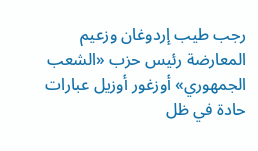رجب طيب إردوغان وزعيم المعارضة رئيس حزب «الشعب الجمهوري» أوزغور أوزيل عبارات حادة في ظل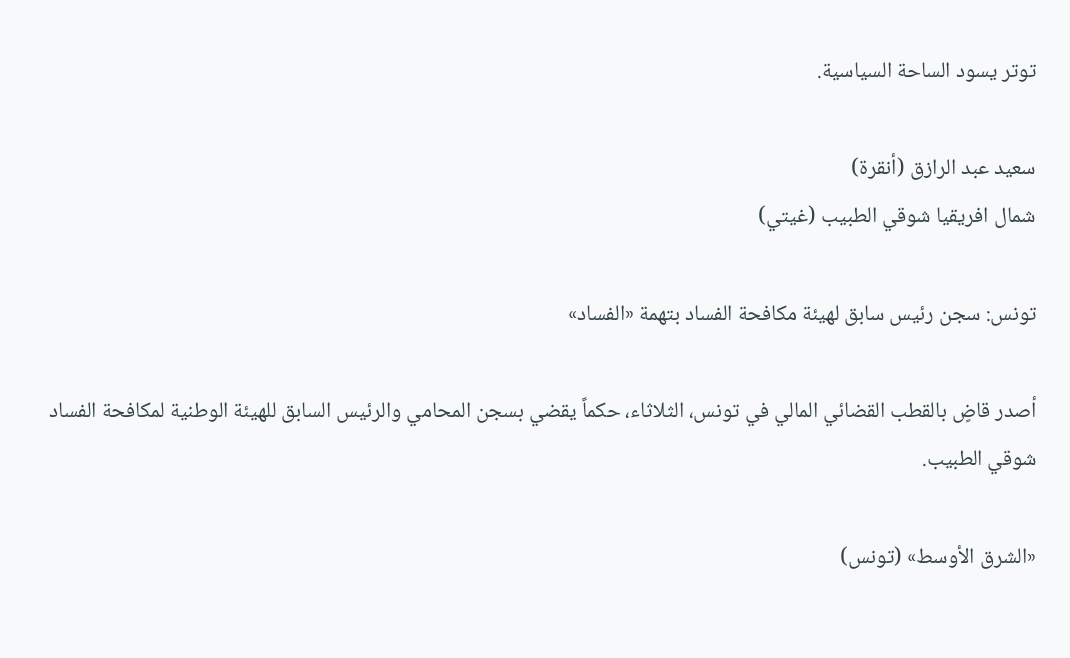توتر يسود الساحة السياسية.

سعيد عبد الرازق (أنقرة)
شمال افريقيا شوقي الطبيب (غيتي)

تونس: سجن رئيس سابق لهيئة مكافحة الفساد بتهمة «الفساد»

أصدر قاضٍ بالقطب القضائي المالي في تونس، الثلاثاء، حكماً يقضي بسجن المحامي والرئيس السابق للهيئة الوطنية لمكافحة الفساد شوقي الطبيب.

«الشرق الأوسط» (تونس)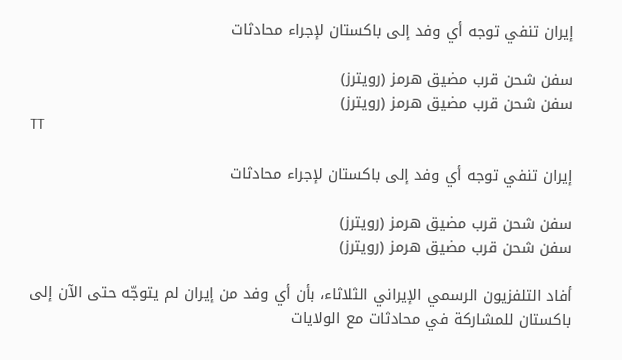إيران تنفي توجه أي وفد إلى باكستان لإجراء محادثات

سفن شحن قرب مضيق هرمز (رويترز)
سفن شحن قرب مضيق هرمز (رويترز)
TT

إيران تنفي توجه أي وفد إلى باكستان لإجراء محادثات

سفن شحن قرب مضيق هرمز (رويترز)
سفن شحن قرب مضيق هرمز (رويترز)

أفاد التلفزيون الرسمي الإيراني الثلاثاء، بأن أي وفد من إيران لم يتوجّه حتى الآن إلى باكستان للمشاركة في محادثات مع الولايات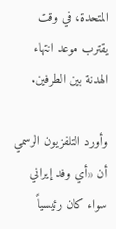المتحدة، في وقت يقترب موعد انتهاء الهدنة بين الطرفين.

وأورد التلفزيون الرسمي أن «أي وفد إيراني سواء كان رئيسياً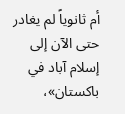أم ثانوياً لم يغادر حتى الآن إلى إسلام آباد في باكستان»،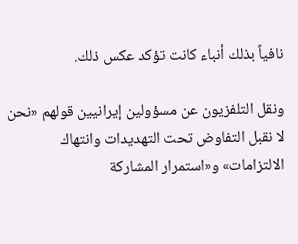نافياً بذلك أنباء كانت تؤكد عكس ذلك.

ونقل التلفزيون عن مسؤولين إيرانيين قولهم «نحن لا نقبل التفاوض تحت التهديدات وانتهاك الالتزامات» و«استمرار المشاركة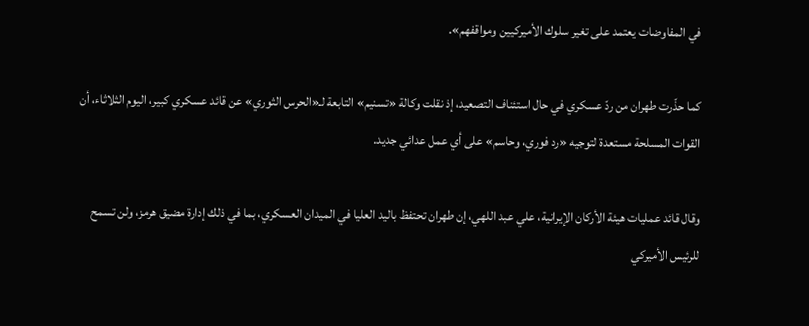في المفاوضات يعتمد على تغير سلوك الأميركيين ومواقفهم».

كما حذّرت طهران من ردّ عسكري في حال استئناف التصعيد، إذ نقلت وكالة «تسنيم» التابعة لـ«الحرس الثوري» عن قائد عسكري كبير، اليوم الثلاثاء، أن القوات المسلحة مستعدة لتوجيه «رد فوري، وحاسم» على أي عمل عدائي جديد.

وقال قائد ‌عمليات هيئة الأركان الإيرانية، علي عبد اللهي، إن طهران تحتفظ باليد العليا في الميدان العسكري، بما في ذلك إدارة مضيق هرمز، ولن تسمح للرئيس الأميركي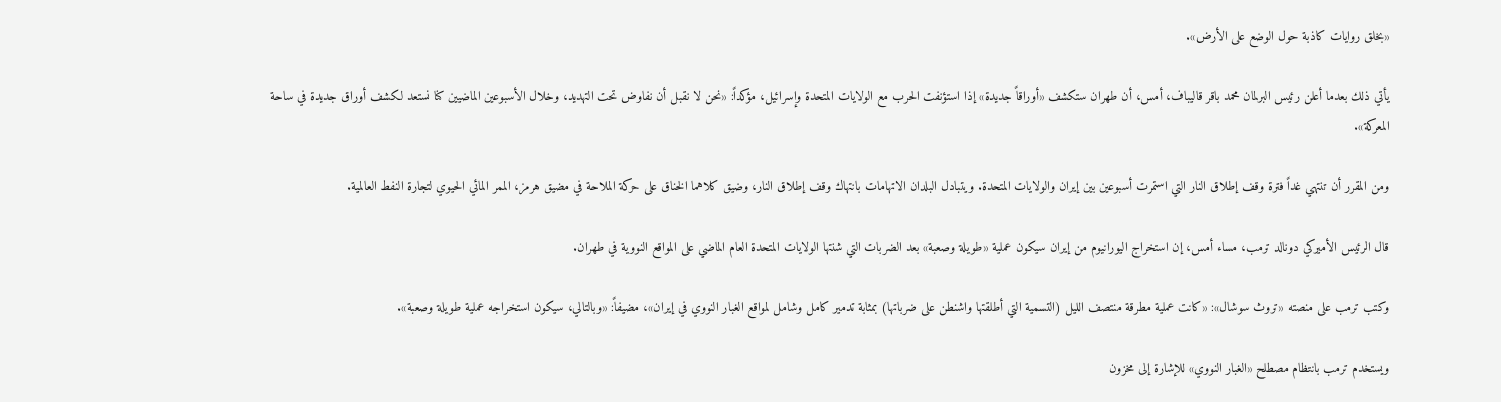«بخلق روايات كاذبة حول الوضع على الأرض».

يأتي ذلك بعدما أعلن رئيس البرلمان محمد باقر قاليباف، أمس، أن طهران ستكشف «أوراقاً جديدة» إذا استؤنفت الحرب مع الولايات المتحدة وإسرائيل، مؤكداً: «نحن لا نقبل أن نفاوض تحت التهديد، وخلال الأسبوعين الماضيين كنا نستعد لكشف أوراق جديدة في ساحة المعركة».

ومن ‌المقرر أن تنتهي غداً فترة وقف إطلاق النار التي استمرت أسبوعين بين إيران والولايات المتحدة. ويتبادل البلدان الاتهامات بانتهاك وقف إطلاق ‌النار، ‌وضيق كلاهما الخناق على ‌حركة الملاحة في مضيق ‌هرمز، الممر المائي الحيوي لتجارة النفط العالمية.

قال الرئيس الأميركي دونالد ترمب، مساء أمس، إن استخراج اليورانيوم من إيران سيكون عملية «طويلة وصعبة» بعد الضربات التي شنتها الولايات المتحدة العام الماضي على المواقع النووية في طهران.

وكتب ترمب على منصته «تروث سوشال»: «كانت عملية مطرقة منتصف الليل (التسمية التي أطلقتها واشنطن على ضرباتها) بمثابة تدمير كامل وشامل لمواقع الغبار النووي في إيران»، مضيفاً: «وبالتالي، سيكون استخراجه عملية طويلة وصعبة».

ويستخدم ترمب بانتظام مصطلح «الغبار النووي» للإشارة إلى مخزون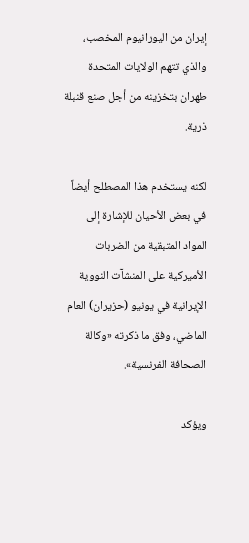إيران من اليورانيوم المخصب، والذي تتهم الولايات المتحدة طهران بتخزينه من أجل صنع قنبلة ذرية.

لكنه يستخدم هذا المصطلح أيضاً في بعض الأحيان للإشارة إلى المواد المتبقية من الضربات الأميركية على المنشآت النووية الإيرانية في يونيو (حزيران) العام الماضي، وفق ما ذكرته «وكالة الصحافة الفرنسية».

ويؤكد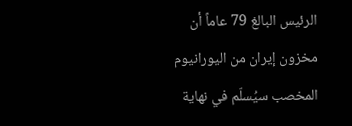الرئيس البالغ 79 عاماً أن مخزون إيران من اليورانيوم المخصب سيُسلّم في نهاية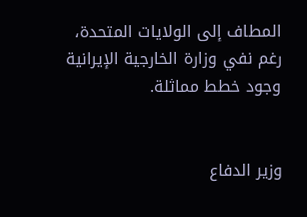المطاف إلى الولايات المتحدة، رغم نفي وزارة الخارجية الإيرانية وجود خطط مماثلة.


وزير الدفاع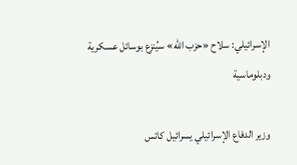الإسرائيلي: سلاح «حزب الله» سيُنزع بوسائل عسكرية ودبلوماسية

وزير الدفاع الإسرائيلي يسرائيل كاتس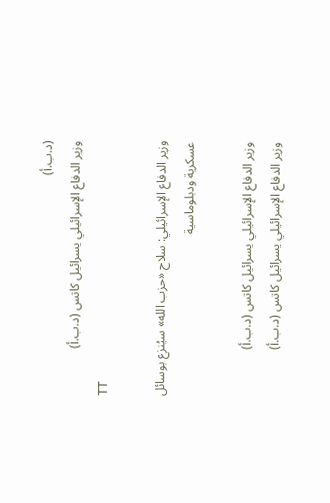(د.ب.أ)
وزير الدفاع الإسرائيلي يسرائيل كاتس (د.ب.أ)
TT

وزير الدفاع الإسرائيلي: سلاح «حزب الله» سيُنزع بوسائل عسكرية ودبلوماسية

وزير الدفاع الإسرائيلي يسرائيل كاتس (د.ب.أ)
وزير الدفاع الإسرائيلي يسرائيل كاتس (د.ب.أ)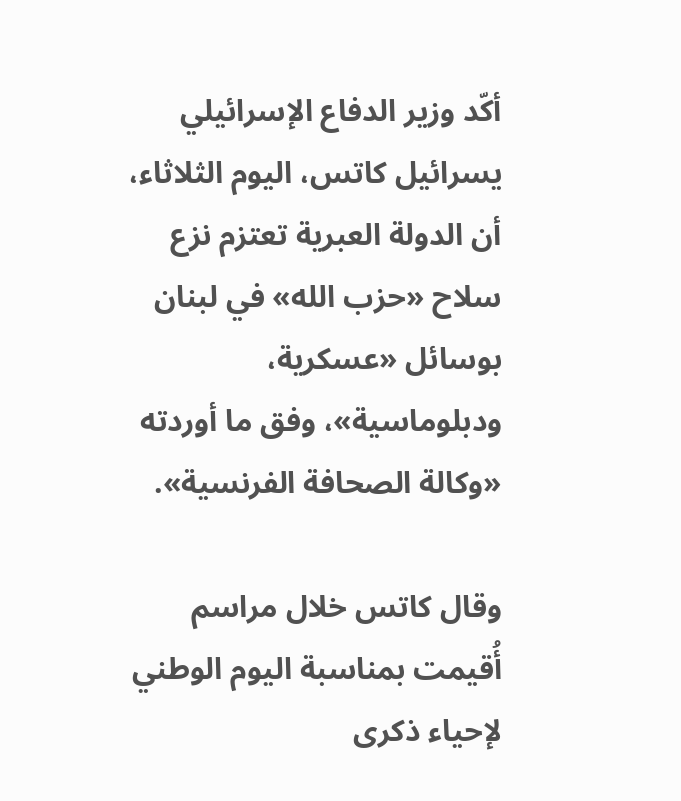أكّد وزير الدفاع الإسرائيلي يسرائيل كاتس، اليوم الثلاثاء، أن الدولة العبرية تعتزم نزع سلاح «حزب الله» في لبنان بوسائل «عسكرية، ودبلوماسية»، وفق ما أوردته «وكالة الصحافة الفرنسية».

وقال كاتس خلال مراسم أُقيمت بمناسبة اليوم الوطني لإحياء ذكرى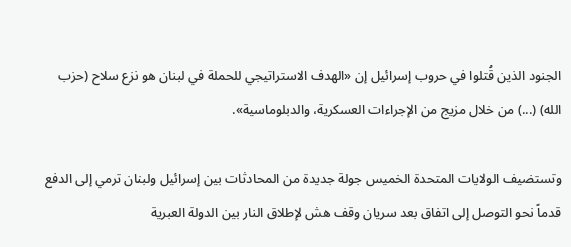الجنود الذين قُتلوا في حروب إسرائيل إن «الهدف الاستراتيجي للحملة في لبنان هو نزع سلاح (حزب الله) (...) من خلال مزيج من الإجراءات العسكرية، والدبلوماسية».

وتستضيف الولايات المتحدة الخميس جولة جديدة من المحادثات بين إسرائيل ولبنان ترمي إلى الدفع قدماً نحو التوصل إلى اتفاق بعد سريان وقف هش لإطلاق النار بين الدولة العبرية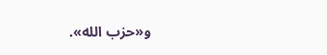و«حزب الله».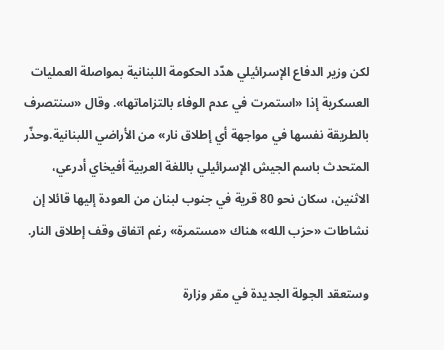لكن وزير الدفاع الإسرائيلي هدّد الحكومة اللبنانية بمواصلة العمليات العسكرية إذا «استمرت في عدم الوفاء بالتزاماتها». وقال «سنتصرف بالطريقة نفسها في مواجهة أي إطلاق نار» من الأراضي اللبنانية.وحذّر المتحدث باسم الجيش الإسرائيلي باللغة العربية أفيخاي أدرعي، الاثنين، سكان نحو 80 قرية في جنوب لبنان من العودة إليها قائلا إن نشاطات «حزب الله» هناك «مستمرة» رغم اتفاق وقف إطلاق النار.

وستعقد الجولة الجديدة في مقر وزارة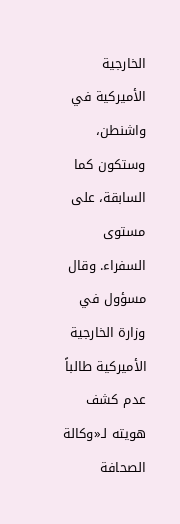الخارجية الأميركية في واشنطن، وستكون كما السابقة، على مستوى السفراء. وقال مسؤول في وزارة الخارجية الأميركية طالباً عدم كشف هويته لـ«وكالة الصحافة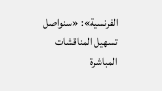الفرنسية»: «سنواصل تسهيل المناقشات المباشرة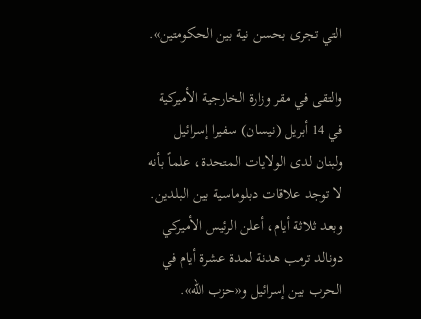التي تجرى بحسن نية بين الحكومتين».

والتقى في مقر وزارة الخارجية الأميركية في 14 أبريل (نيسان) سفيرا إسرائيل ولبنان لدى الولايات المتحدة، علماً بأنه لا توجد علاقات دبلوماسية بين البلدين. وبعد ثلاثة أيام، أعلن الرئيس الأميركي دونالد ترمب هدنة لمدة عشرة أيام في الحرب بين إسرائيل و«حزب الله».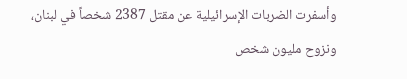وأسفرت الضربات الإسرائيلية عن مقتل 2387 شخصاً في لبنان، ونزوح مليون شخص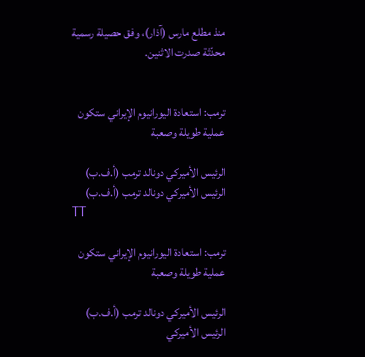منذ مطلع مارس (آذار)، وفق حصيلة رسمية محدّثة صدرت الاثنين.


ترمب: استعادة اليورانيوم الإيراني ستكون عملية طويلة وصعبة

الرئيس الأميركي دونالد ترمب (أ.ف.ب)
الرئيس الأميركي دونالد ترمب (أ.ف.ب)
TT

ترمب: استعادة اليورانيوم الإيراني ستكون عملية طويلة وصعبة

الرئيس الأميركي دونالد ترمب (أ.ف.ب)
الرئيس الأميركي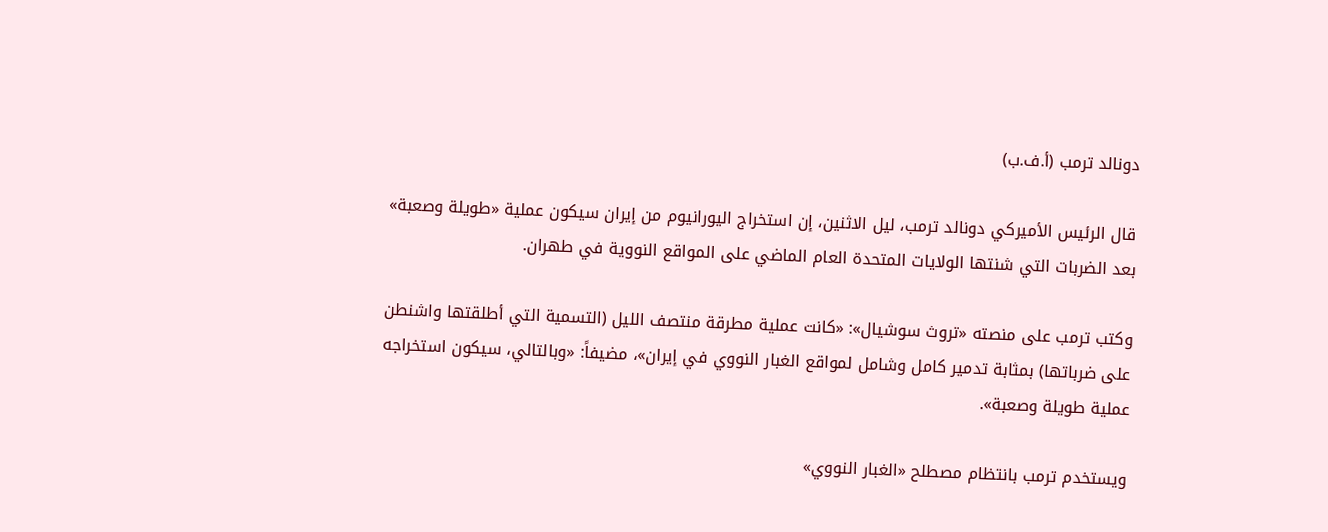دونالد ترمب (أ.ف.ب)

قال الرئيس الأميركي دونالد ترمب، ليل الاثنين، إن استخراج اليورانيوم من إيران سيكون عملية «طويلة وصعبة» بعد الضربات التي شنتها الولايات المتحدة العام الماضي على المواقع النووية في طهران.

وكتب ترمب على منصته «تروث سوشيال»: «كانت عملية مطرقة منتصف الليل (التسمية التي أطلقتها واشنطن على ضرباتها) بمثابة تدمير كامل وشامل لمواقع الغبار النووي في إيران»، مضيفاً: «وبالتالي، سيكون استخراجه عملية طويلة وصعبة».

ويستخدم ترمب بانتظام مصطلح «الغبار النووي»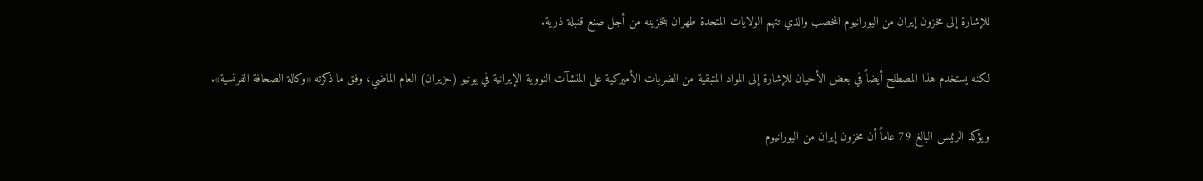للإشارة إلى مخزون إيران من اليورانيوم المخصب والذي تتهم الولايات المتحدة طهران بتخزينه من أجل صنع قنبلة ذرية.

لكنه يستخدم هذا المصطلح أيضاً في بعض الأحيان للإشارة إلى المواد المتبقية من الضربات الأميركية على المنشآت النووية الإيرانية في يونيو (حزيران) العام الماضي، وفق ما ذكرته «وكالة الصحافة الفرنسية».

ويؤكد الرئيس البالغ 79 عاماً أن مخزون إيران من اليورانيوم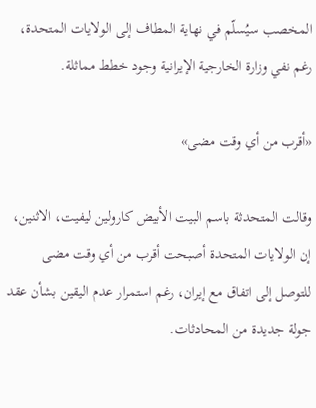المخصب سيُسلّم في نهاية المطاف إلى الولايات المتحدة، رغم نفي وزارة الخارجية الإيرانية وجود خطط مماثلة.

«أقرب من أي وقت مضى»

وقالت المتحدثة باسم البيت الأبيض كارولين ليفيت، الاثنين، إن الولايات المتحدة أصبحت أقرب من أي وقت مضى للتوصل إلى اتفاق مع إيران، رغم استمرار عدم اليقين بشأن عقد جولة جديدة من المحادثات.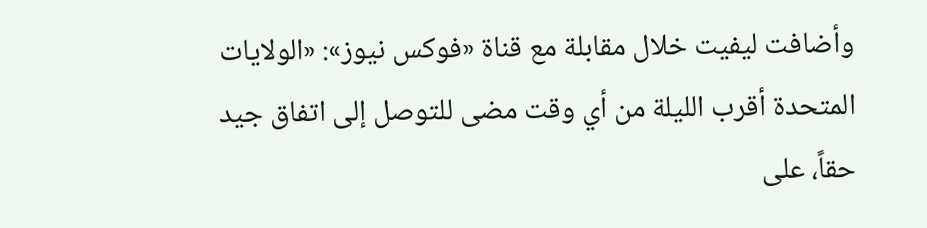وأضافت ليفيت خلال مقابلة مع قناة «فوكس نيوز»: «الولايات المتحدة أقرب الليلة من أي وقت مضى للتوصل إلى اتفاق جيد حقاً، على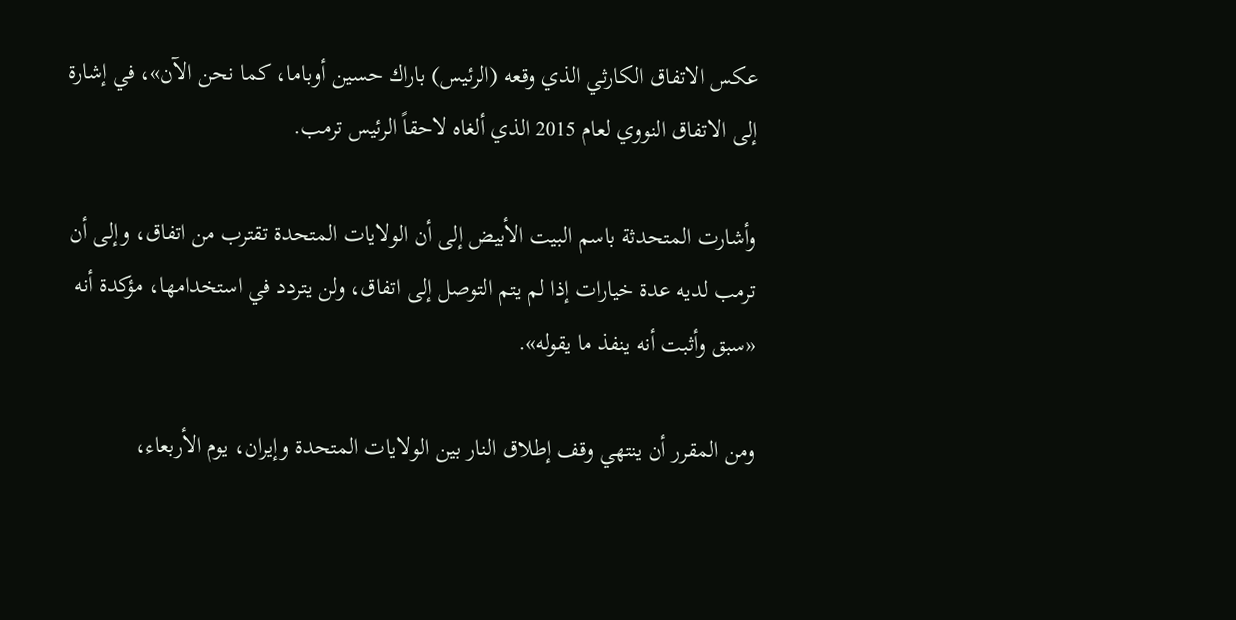عكس الاتفاق الكارثي الذي وقعه (الرئيس) باراك حسين أوباما، كما نحن الآن»، في إشارة إلى الاتفاق النووي لعام 2015 الذي ألغاه لاحقاً الرئيس ترمب.

وأشارت المتحدثة باسم البيت الأبيض إلى أن الولايات المتحدة تقترب من اتفاق، وإلى أن ترمب لديه عدة خيارات إذا لم يتم التوصل إلى اتفاق، ولن يتردد في استخدامها، مؤكدة أنه «سبق وأثبت أنه ينفذ ما يقوله».

ومن المقرر أن ينتهي وقف إطلاق النار بين الولايات المتحدة وإيران، يوم الأربعاء،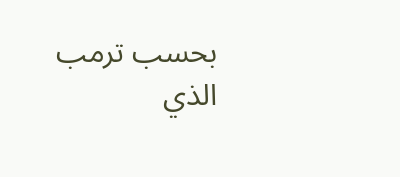بحسب ترمب الذي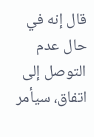قال إنه في حال عدم التوصل إلى اتفاق، سيأمر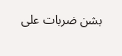بشن ضربات على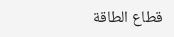قطاع الطاقة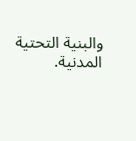والبنية التحتية المدنية.